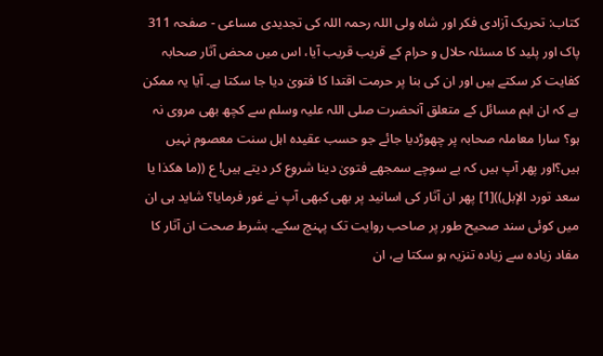کتاب: تحریک آزادی فکر اور شاہ ولی اللہ رحمہ اللہ کی تجدیدی مساعی - صفحہ 311
پاک اور پلید کا مسئلہ حلال و حرام کے قریب قریب آیا، اس میں محض آثار صحابہ کفایت کر سکتے ہیں اور ان کی بنا پر حرمت اقتدا کا فتویٰ دیا جا سکتا ہے۔ آیا یہ ممکن ہے کہ ان اہم مسائل کے متعلق آنحضرت صلی اللہ علیہ وسلم سے کچھ بھی مروی نہ ہو؟ سارا معاملہ صحابہ پر چھوڑدیا جائے جو حسب عقیدہ اہل سنت معصوم نہیں ہیں؟اور پھر آپ ہیں کہ بے سوچے سمجھے فتویٰ دینا شروع کر دیتے ہیں! ع ((ما هكذا يا سعد تورد الإبل))[1] پھر ان آثار کی اسانید پر بھی کبھی آپ نے غور فرمایا؟ شاید ہی ان میں کوئی سند صحیح طور پر صاحب روایت تک پہنچ سکے۔ بشرط صحت ان آثار کا مفاد زیادہ سے زیادہ تنزیہ ہو سکتا ہے، ان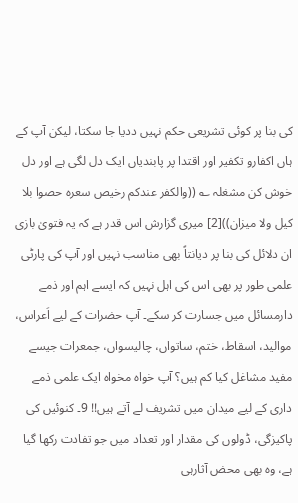کی بنا پر کوئی تشریعی حکم نہیں ددیا جا سکتا، لیکن آپ کے ہاں اکفارو تکفیر اور اقتدا پر پابندیاں ایک دل لگی ہے اور دل خوش کن مشغلہ ؎ ((والکفر عندکم رخیص سعره حصوا بلا کیل ولا میزان))[2] میری گزارش اس قدر ہے کہ یہ فتویٰ بازی ان دلائل کی بنا پر دیانتاً بھی مناسب نہیں اور آپ کی پارٹی علمی طور پر بھی اس کی اہل نہیں کہ ایسے اہم اور ذمے دارمسائل میں جسارت کر سکے۔ آپ حضرات کے لیے اَعراس، موالید، اسقاط، ختم، ساتواں، چالیسواں، جمعرات جیسے مفید مشاغل کیا کم ہیں؟ آپ خواہ مخواہ ایک علمی ذمے داری کے لیے میدان میں تشریف لے آتے ہیں!! 9۔ کنوئیں کی پاکیزگی، ڈولوں کی مقدار اور تعداد میں جو تفادت رکھا گیا ہے، وہ بھی محض آثارہی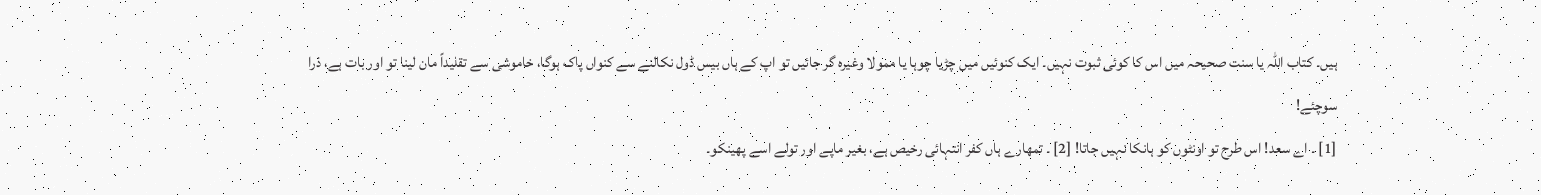ہیں۔ کتاب اللہ یا سنت صحیحہ میں اس کا کوئی ثبوت نہیں۔ ایک کنوئیں میں چڑیا چوہا یا ممولا وغیرہ گر جائیں تو اپ کے ہاں بیس ڈول نکالنے سے کنواں پاک ہوگا، خاموشی سے تقلیداً مان لینا تو اور بات ہے، ذرا سوچئے!
[1] ۔ اے سعد! اس طرح تو اونٹوں کو ہانکا نہیں جاتا! [2] ۔ تمھارے ہاں کفر انتہائی رخیص ہے، بغیر ماپے اور تولے اسے پھینکو۔